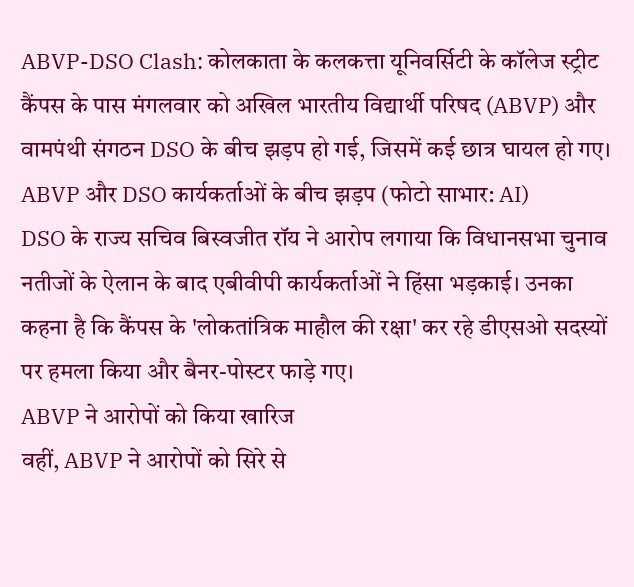ABVP-DSO Clash: कोलकाता के कलकत्ता यूनिवर्सिटी के कॉलेज स्ट्रीट कैंपस के पास मंगलवार को अखिल भारतीय विद्यार्थी परिषद (ABVP) और वामपंथी संगठन DSO के बीच झड़प हो गई, जिसमें कई छात्र घायल हो गए।
ABVP और DSO कार्यकर्ताओं के बीच झड़प (फोटो साभार: AI)
DSO के राज्य सचिव बिस्वजीत रॉय ने आरोप लगाया कि विधानसभा चुनाव नतीजों के ऐलान के बाद एबीवीपी कार्यकर्ताओं ने हिंसा भड़काई। उनका कहना है कि कैंपस के 'लोकतांत्रिक माहौल की रक्षा' कर रहे डीएसओ सदस्यों पर हमला किया और बैनर-पोस्टर फाड़े गए।
ABVP ने आरोपों को किया खारिज
वहीं, ABVP ने आरोपों को सिरे से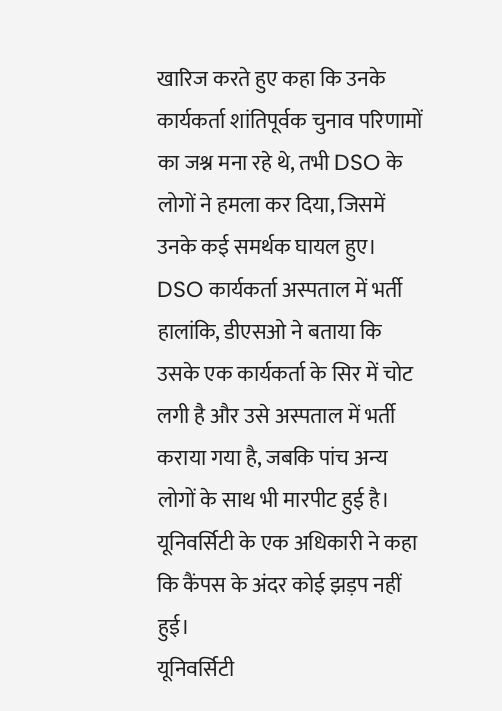खारिज करते हुए कहा कि उनके कार्यकर्ता शांतिपूर्वक चुनाव परिणामों का जश्न मना रहे थे, तभी DSO के लोगों ने हमला कर दिया, जिसमें उनके कई समर्थक घायल हुए।
DSO कार्यकर्ता अस्पताल में भर्ती
हालांकि, डीएसओ ने बताया कि उसके एक कार्यकर्ता के सिर में चोट लगी है और उसे अस्पताल में भर्ती कराया गया है, जबकि पांच अन्य लोगों के साथ भी मारपीट हुई है। यूनिवर्सिटी के एक अधिकारी ने कहा कि कैंपस के अंदर कोई झड़प नहीं हुई।
यूनिवर्सिटी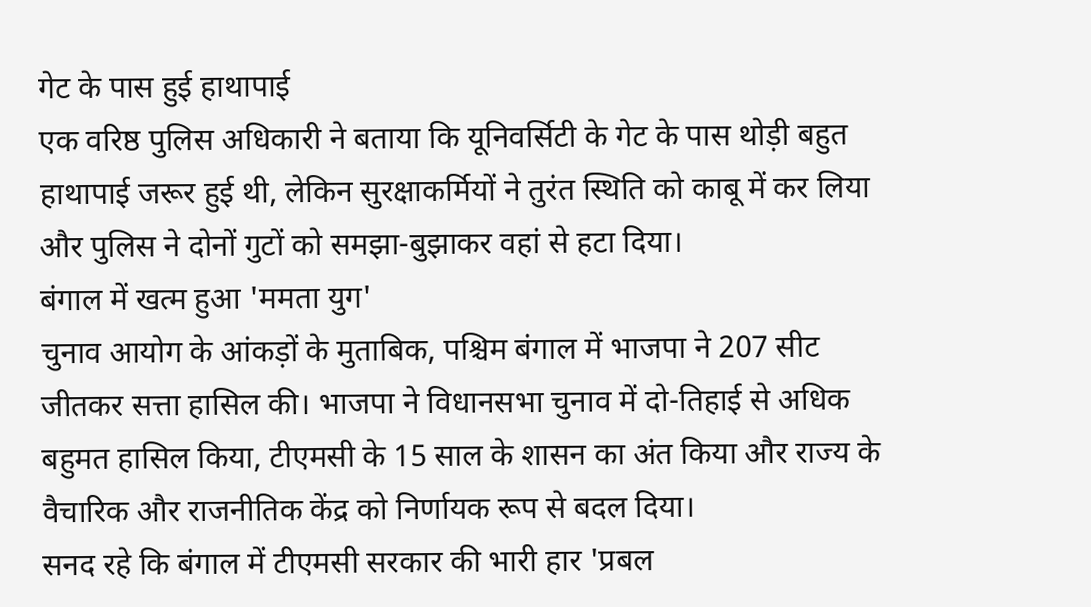गेट के पास हुई हाथापाई
एक वरिष्ठ पुलिस अधिकारी ने बताया कि यूनिवर्सिटी के गेट के पास थोड़ी बहुत हाथापाई जरूर हुई थी, लेकिन सुरक्षाकर्मियों ने तुरंत स्थिति को काबू में कर लिया और पुलिस ने दोनों गुटों को समझा-बुझाकर वहां से हटा दिया।
बंगाल में खत्म हुआ 'ममता युग'
चुनाव आयोग के आंकड़ों के मुताबिक, पश्चिम बंगाल में भाजपा ने 207 सीट जीतकर सत्ता हासिल की। भाजपा ने विधानसभा चुनाव में दो-तिहाई से अधिक बहुमत हासिल किया, टीएमसी के 15 साल के शासन का अंत किया और राज्य के वैचारिक और राजनीतिक केंद्र को निर्णायक रूप से बदल दिया।
सनद रहे कि बंगाल में टीएमसी सरकार की भारी हार 'प्रबल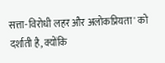सत्ता-विरोधी लहर और अलोकप्रियता' को दर्शाती है, क्योंकि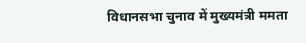विधानसभा चुनाव में मुख्यमंत्री ममता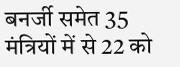बनर्जी समेत 35 मंत्रियों में से 22 को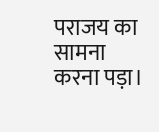पराजय का सामना करना पड़ा।